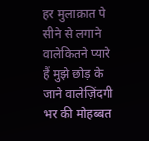हर मुलाक़ात पे सीने से लगाने वालेकितने प्यारे हैं मुझे छोड़ के जाने वालेज़िंदगी भर की मोहब्बत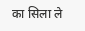का सिला ले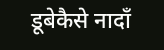डूबेकैसे नादाँ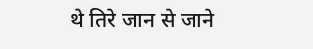थे तिरे जान से जाने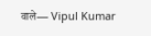वाले— Vipul Kumar